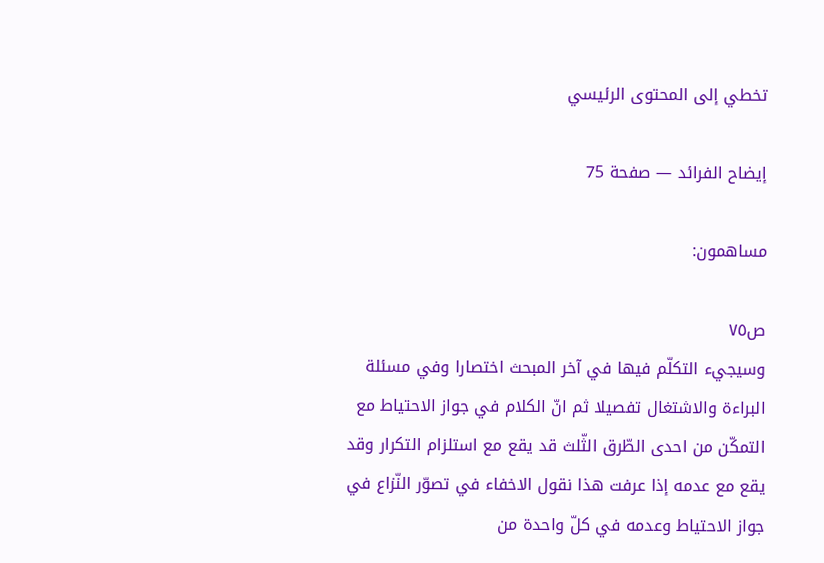تخطي إلى المحتوى الرئيسي

إيضاح الفرائد — صفحة 75

مساهمون:

ص٧٥
وسيجيء التكلّم فيها في آخر المبحث اختصارا وفي مسئلة البراءة والاشتغال تفصيلا ثم انّ الكلام في جواز الاحتياط مع التمكّن من احدى الطّرق الثّلث قد يقع مع استلزام التكرار وقد يقع مع عدمه إذا عرفت هذا نقول الاخفاء في تصوّر النّزاع في جواز الاحتياط وعدمه في كلّ واحدة من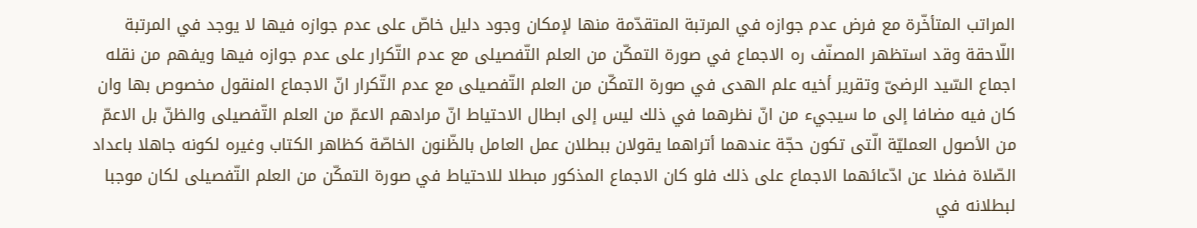المراتب المتأخّرة مع فرض عدم جوازه في المرتبة المتقدّمة منها لإمكان وجود دليل خاصّ على عدم جوازه فيها لا يوجد في المرتبة اللّاحقة وقد استظهر المصنّف ره الاجماع في صورة التمكّن من العلم التّفصيلى مع عدم التّكرار على عدم جوازه فيها ويفهم من نقله اجماع السّيد الرضىّ وتقرير أخيه علم الهدى في صورة التمكّن من العلم التّفصيلى مع عدم التّكرار انّ الاجماع المنقول مخصوص بها وان كان فيه مضافا إلى ما سيجيء من انّ نظرهما في ذلك ليس إلى ابطال الاحتياط انّ مرادهم الاعمّ من العلم التّفصيلى والظنّ بل الاعمّ من الأصول العمليّة الّتى تكون حجّة عندهما أتراهما يقولان ببطلان عمل العامل بالظّنون الخاصّة كظاهر الكتاب وغيره لكونه جاهلا باعداد الصّلاة فضلا عن ادّعائهما الاجماع على ذلك فلو كان الاجماع المذكور مبطلا للاحتياط في صورة التمكّن من العلم التّفصيلى لكان موجبا لبطلانه في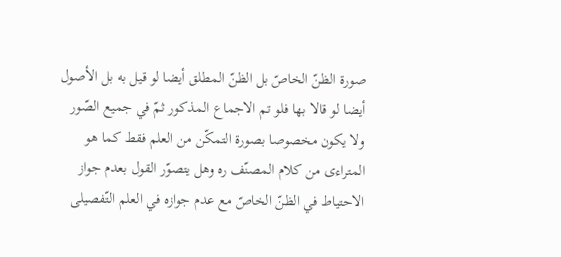صورة الظنّ الخاصّ بل الظنّ المطلق أيضا لو قيل به بل الأصول أيضا لو قالا بها فلو تم الاجماع المذكور ثمّ في جميع الصّور ولا يكون مخصوصا بصورة التمكّن من العلم فقط كما هو المتراءى من كلام المصنّف ره وهل يتصوّر القول بعدم جواز الاحتياط في الظنّ الخاصّ مع عدم جوازه في العلم التّفصيلى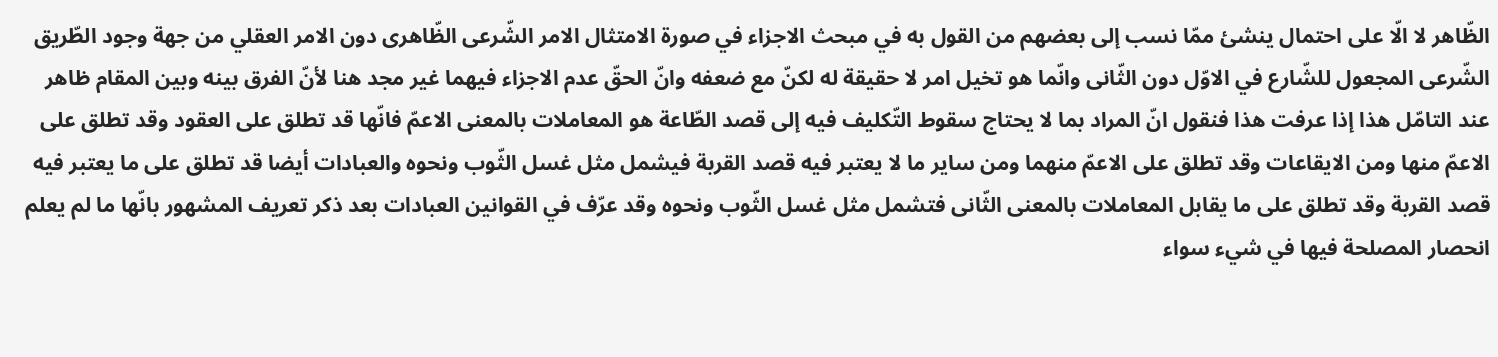الظّاهر لا الّا على احتمال ينشئ ممّا نسب إلى بعضهم من القول به في مبحث الاجزاء في صورة الامتثال الامر الشّرعى الظّاهرى دون الامر العقلي من جهة وجود الطّريق الشّرعى المجعول للشّارع في الاوّل دون الثّانى وانّما هو تخيل امر لا حقيقة له لكنّ مع ضعفه وانّ الحقّ عدم الاجزاء فيهما غير مجد هنا لأنّ الفرق بينه وبين المقام ظاهر عند التامّل هذا إذا عرفت هذا فنقول انّ المراد بما لا يحتاج سقوط التّكليف فيه إلى قصد الطّاعة هو المعاملات بالمعنى الاعمّ فانّها قد تطلق على العقود وقد تطلق على الاعمّ منها ومن الايقاعات وقد تطلق على الاعمّ منهما ومن ساير ما لا يعتبر فيه قصد القربة فيشمل مثل غسل الثّوب ونحوه والعبادات أيضا قد تطلق على ما يعتبر فيه قصد القربة وقد تطلق على ما يقابل المعاملات بالمعنى الثّانى فتشمل مثل غسل الثّوب ونحوه وقد عرّف في القوانين العبادات بعد ذكر تعريف المشهور بانّها ما لم يعلم انحصار المصلحة فيها في شيء سواء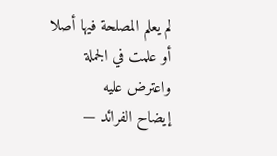لم يعلم المصلحة فيها أصلا أو علمت في الجملة واعترض عليه
إيضاح الفرائد —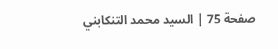صفحة 75 | السيد محمد التنكابني